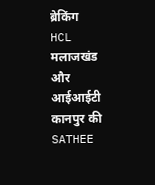ब्रेकिंग
HCL मलाजखंड और आईआईटी कानपुर की SATHEE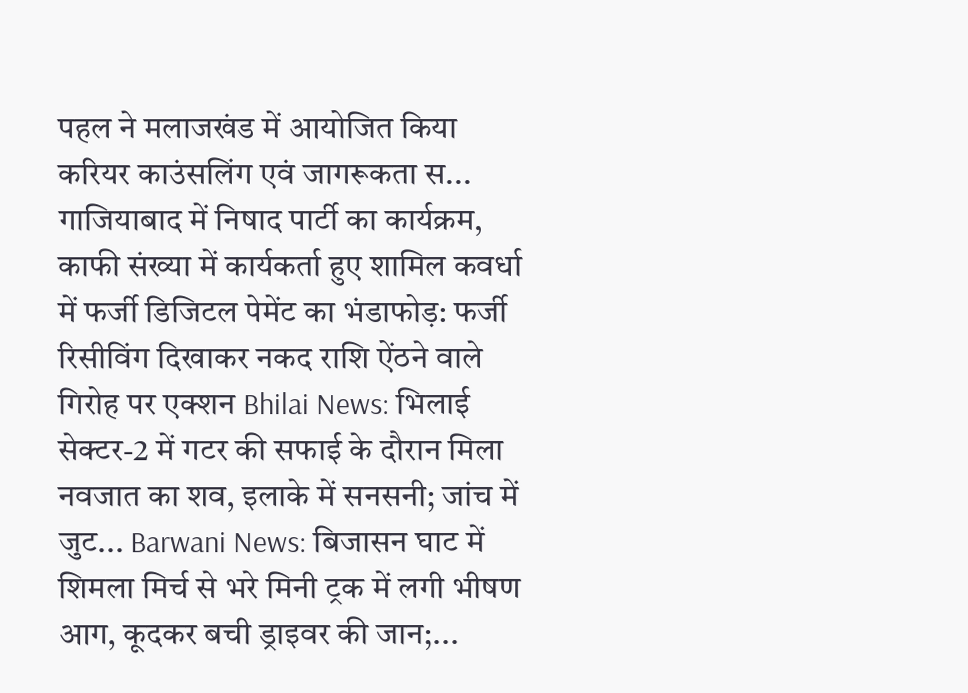पहल ने मलाजखंड में आयोजित किया करियर काउंसलिंग एवं जागरूकता स... गाजियाबाद में निषाद पार्टी का कार्यक्रम, काफी संख्या में कार्यकर्ता हुए शामिल कवर्धा में फर्जी डिजिटल पेमेंट का भंडाफोड़: फर्जी रिसीविंग दिखाकर नकद राशि ऐंठने वाले गिरोह पर एक्शन Bhilai News: भिलाई सेक्टर-2 में गटर की सफाई के दौरान मिला नवजात का शव, इलाके में सनसनी; जांच में जुट... Barwani News: बिजासन घाट में शिमला मिर्च से भरे मिनी ट्रक में लगी भीषण आग, कूदकर बची ड्राइवर की जान;...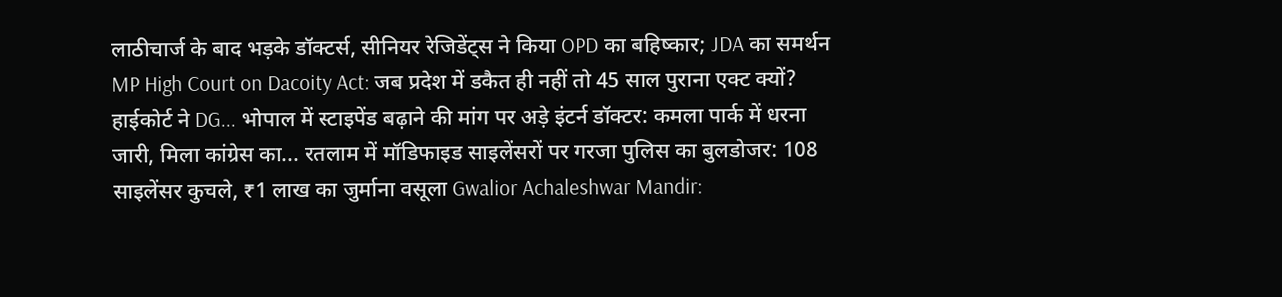लाठीचार्ज के बाद भड़के डॉक्टर्स, सीनियर रेजिडेंट्स ने किया OPD का बहिष्कार; JDA का समर्थन MP High Court on Dacoity Act: जब प्रदेश में डकैत ही नहीं तो 45 साल पुराना एक्ट क्यों? हाईकोर्ट ने DG... भोपाल में स्टाइपेंड बढ़ाने की मांग पर अड़े इंटर्न डॉक्टर: कमला पार्क में धरना जारी, मिला कांग्रेस का... रतलाम में मॉडिफाइड साइलेंसरों पर गरजा पुलिस का बुलडोजर: 108 साइलेंसर कुचले, ₹1 लाख का जुर्माना वसूला Gwalior Achaleshwar Mandir: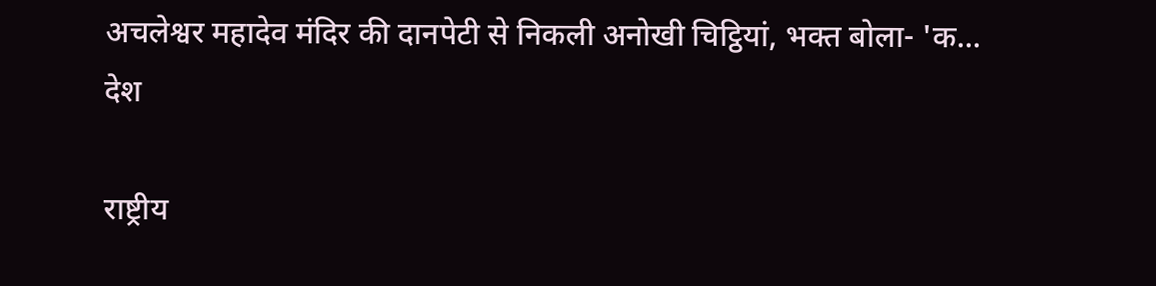अचलेश्वर महादेव मंदिर की दानपेटी से निकली अनोखी चिट्ठियां, भक्त बोला- 'क...
देश

राष्ट्रीय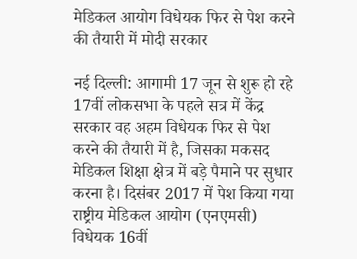मेडिकल आयोग विधेयक फिर से पेश करने की तैयारी में मोदी सरकार

नई दिल्ली: आगामी 17 जून से शुरू हो रहे 17वीं लोकसभा के पहले सत्र में केंद्र सरकार वह अहम विधेयक फिर से पेश करने की तैयारी में है, जिसका मकसद मेडिकल शिक्षा क्षेत्र में बड़े पैमाने पर सुधार करना है। दिसंबर 2017 में पेश किया गया राष्ट्रीय मेडिकल आयोग (एनएमसी) विधेयक 16वीं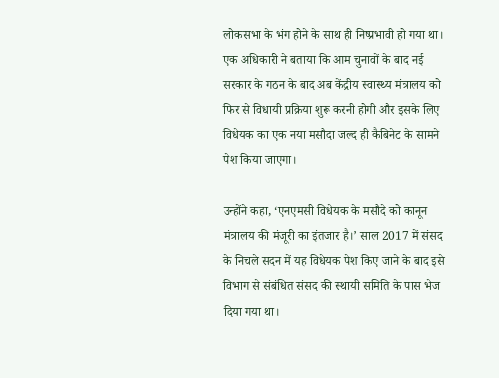लोकसभा के भंग होने के साथ ही निष्प्रभावी हो गया था। एक अधिकारी ने बताया कि आम चुनावों के बाद नई सरकार के गठन के बाद अब केंद्रीय स्वास्थ्य मंत्रालय को फिर से विधायी प्रक्रिया शुरू करनी होगी और इसके लिए विधेयक का एक नया मसौदा जल्द ही कैबिनेट के सामने पेश किया जाएगा।

उन्होंने कहा, ‘एनएमसी विधेयक के मसौदे को कानून मंत्रालय की मंजूरी का इंतजार है।’ साल 2017 में संसद के निचले सदन में यह विधेयक पेश किए जाने के बाद इसे विभाग से संबंधित संसद की स्थायी समिति के पास भेज दिया गया था।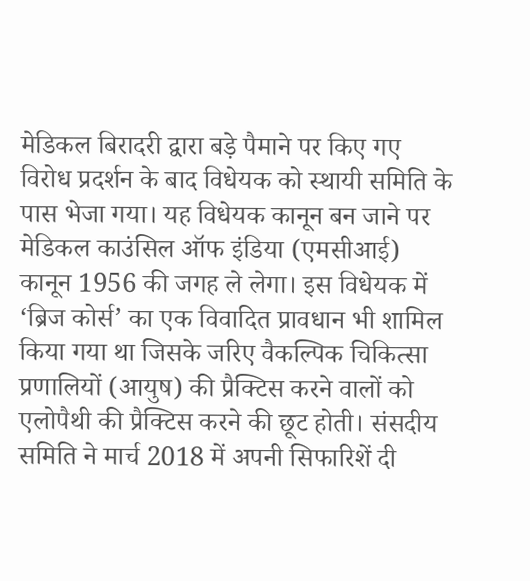मेडिकल बिरादरी द्वारा बड़े पैमाने पर किए गए विरोध प्रदर्शन के बाद विधेयक को स्थायी समिति के पास भेजा गया। यह विधेयक कानून बन जाने पर मेडिकल काउंसिल ऑफ इंडिया (एमसीआई) कानून 1956 की जगह ले लेगा। इस विधेयक में ‘ब्रिज कोर्स’ का एक विवादित प्रावधान भी शामिल किया गया था जिसके जरिए वैकल्पिक चिकित्सा प्रणालियों (आयुष) की प्रैक्टिस करने वालों को एलोपैथी की प्रैक्टिस करने की छूट होती। संसदीय समिति ने मार्च 2018 में अपनी सिफारिशें दी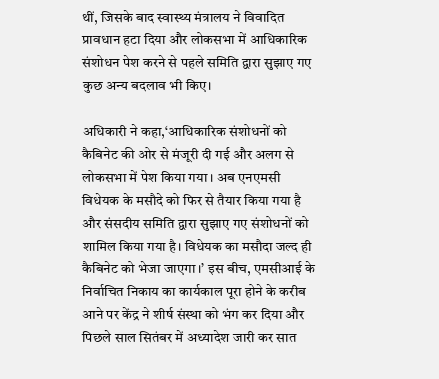थीं, जिसके बाद स्वास्थ्य मंत्रालय ने विवादित प्रावधान हटा दिया और लोकसभा में आधिकारिक संशोधन पेश करने से पहले समिति द्वारा सुझाए गए कुछ अन्य बदलाव भी किए।

अधिकारी ने कहा,‘आधिकारिक संशोधनों को कैबिनेट की ओर से मंजूरी दी गई और अलग से लोकसभा में पेश किया गया। अब एनएमसी विधेयक के मसौदे को फिर से तैयार किया गया है और संसदीय समिति द्वारा सुझाए गए संशोधनों को शामिल किया गया है। विधेयक का मसौदा जल्द ही कैबिनेट को भेजा जाएगा।’ इस बीच, एमसीआई के निर्वाचित निकाय का कार्यकाल पूरा होने के करीब आने पर केंद्र ने शीर्ष संस्था को भंग कर दिया और पिछले साल सितंबर में अध्यादेश जारी कर सात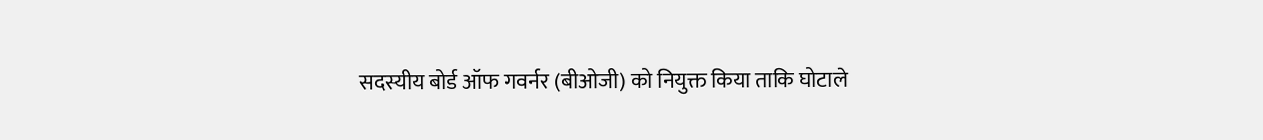सदस्यीय बोर्ड ऑफ गवर्नर (बीओजी) को नियुक्त किया ताकि घोटाले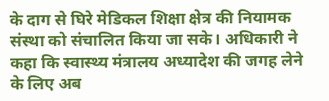के दाग से घिरे मेडिकल शिक्षा क्षेत्र की नियामक संस्था को संचालित किया जा सके। अधिकारी ने कहा कि स्वास्थ्य मंत्रालय अध्यादेश की जगह लेने के लिए अब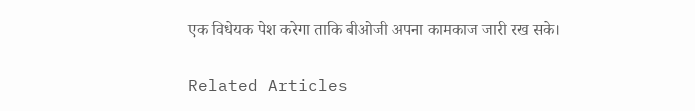एक विधेयक पेश करेगा ताकि बीओजी अपना कामकाज जारी रख सके।

Related Articles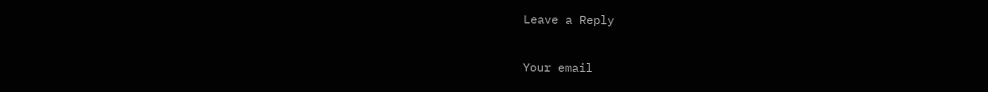Leave a Reply

Your email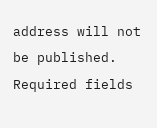address will not be published. Required fields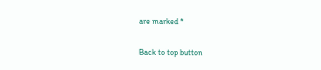are marked *

Back to top button